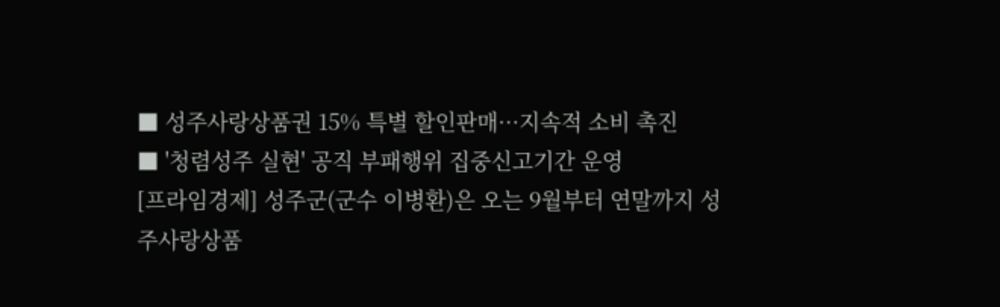■ 성주사랑상품권 15% 특별 할인판매···지속적 소비 촉진
■ '청렴성주 실현' 공직 부패행위 집중신고기간 운영
[프라임경제] 성주군(군수 이병환)은 오는 9월부터 연말까지 성주사랑상품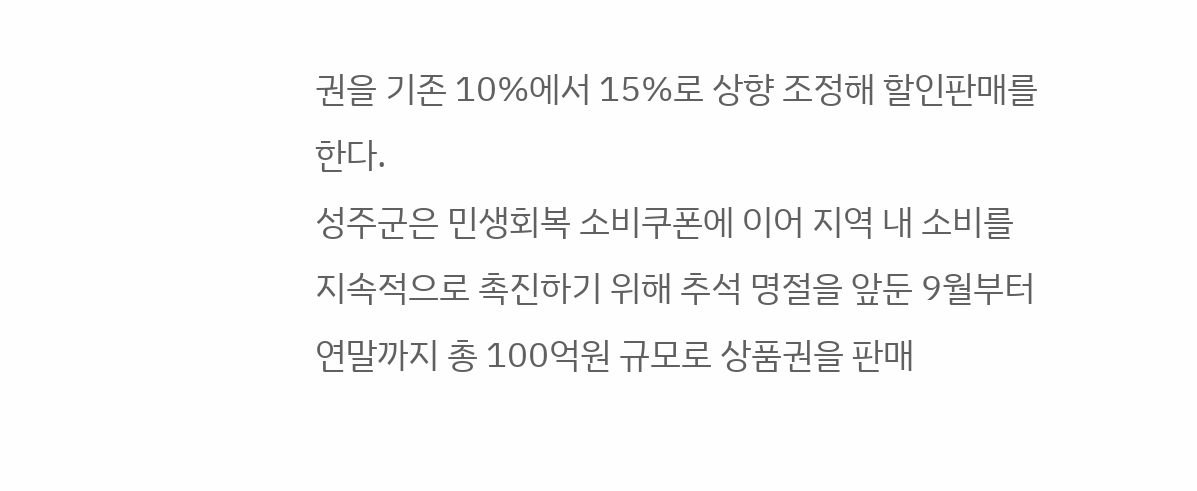권을 기존 10%에서 15%로 상향 조정해 할인판매를 한다.
성주군은 민생회복 소비쿠폰에 이어 지역 내 소비를 지속적으로 촉진하기 위해 추석 명절을 앞둔 9월부터 연말까지 총 100억원 규모로 상품권을 판매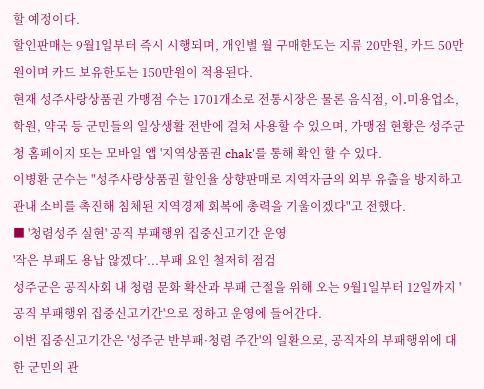할 예정이다.
할인판매는 9월1일부터 즉시 시행되며, 개인별 월 구매한도는 지류 20만원, 카드 50만원이며 카드 보유한도는 150만원이 적용된다.
현재 성주사랑상품권 가맹점 수는 1701개소로 전통시장은 물론 음식점, 이․미용업소, 학원, 약국 등 군민들의 일상생활 전반에 걸쳐 사용할 수 있으며, 가맹점 현황은 성주군청 홈페이지 또는 모바일 앱 '지역상품권 chak'를 통해 확인 할 수 있다.
이병환 군수는 "성주사랑상품권 할인율 상향판매로 지역자금의 외부 유출을 방지하고 관내 소비를 촉진해 침체된 지역경제 회복에 총력을 기울이겠다"고 전했다.
■ '청렴성주 실현' 공직 부패행위 집중신고기간 운영
'작은 부패도 용납 않겠다’...부패 요인 철저히 점검
성주군은 공직사회 내 청렴 문화 확산과 부패 근절을 위해 오는 9월1일부터 12일까지 '공직 부패행위 집중신고기간'으로 정하고 운영에 들어간다.
이번 집중신고기간은 '성주군 반부패·청렴 주간'의 일환으로, 공직자의 부패행위에 대한 군민의 관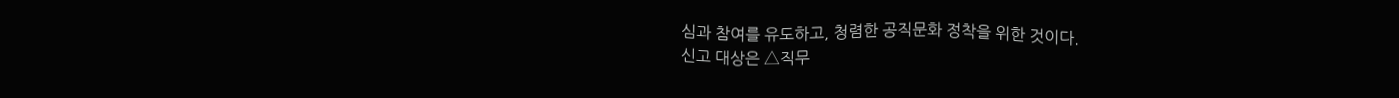심과 참여를 유도하고, 청렴한 공직문화 정착을 위한 것이다.
신고 대상은 △직무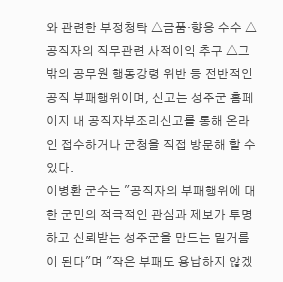와 관련한 부정청탁 △금품·향응 수수 △공직자의 직무관련 사적이익 추구 △그 밖의 공무원 행동강령 위반 등 전반적인 공직 부패행위이며, 신고는 성주군 홈페이지 내 공직자부조리신고를 통해 온라인 접수하거나 군청을 직접 방문해 할 수 있다.
이병환 군수는 "공직자의 부패행위에 대한 군민의 적극적인 관심과 제보가 투명하고 신뢰받는 성주군을 만드는 밑거름이 된다"며 "작은 부패도 용납하지 않겠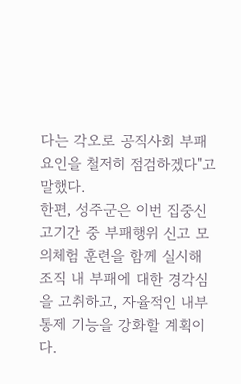다는 각오로 공직사회 부패 요인을 철저히 점검하겠다"고 말했다.
한편, 성주군은 이번 집중신고기간 중 부패행위 신고 모의체험 훈련을 함께 실시해 조직 내 부패에 대한 경각심을 고취하고, 자율적인 내부통제 기능을 강화할 계획이다.